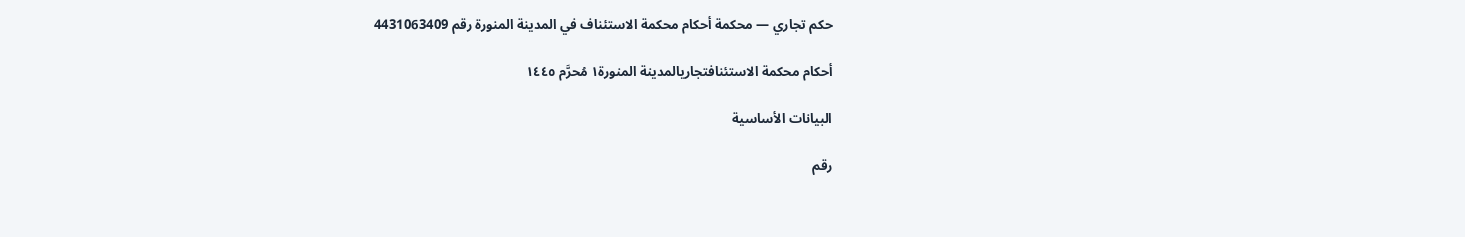حكم تجاري — محكمة أحكام محكمة الاستئناف في المدينة المنورة رقم 4431063409

أحكام محكمة الاستئنافتجاريالمدينة المنورة١ مُحرَّم ١٤٤٥

البيانات الأساسية

رقم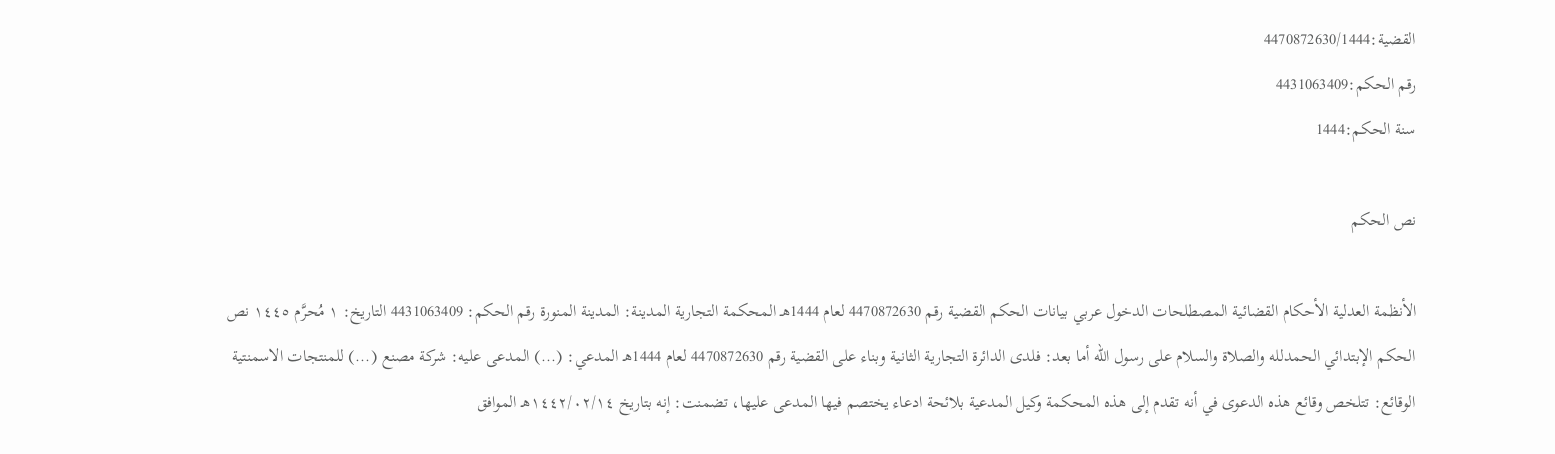القضية:4470872630/1444
رقم الحكم:4431063409
سنة الحكم:1444

نص الحكم

الأنظمة العدلية الأحكام القضائية المصطلحات الدخول عربي بيانات الحكم القضية رقم 4470872630 لعام 1444هـ المحكمة التجارية المدينة: المدينة المنورة رقم الحكم: 4431063409 التاريخ: ١ مُحرَّم ١٤٤٥ نص الحكم الإبتدائي الحمدلله والصلاة والسلام على رسول الله أما بعد: فلدى الدائرة التجارية الثانية وبناء على القضية رقم 4470872630 لعام 1444هـ المدعي: (...) المدعى عليه: شركة مصنع (...) للمنتجات الاسمنتية الوقائع: تتلخص وقائع هذه الدعوى في أنه تقدم إلى هذه المحكمة وكيل المدعية بلائحة ادعاء يختصم فيها المدعى عليها، تضمنت: إنه بتاريخ ١٤٤٢/٠٢/١٤هـ الموافق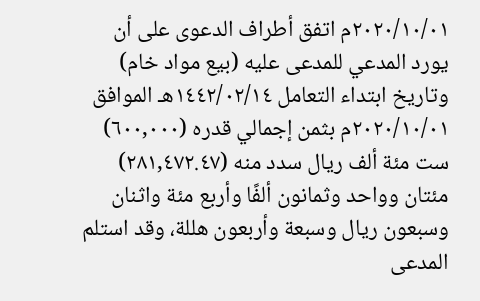٢٠٢٠/١٠/٠١م اتفق أطراف الدعوى على أن يورد المدعي للمدعى عليه (بيع مواد خام) وتاريخ ابتداء التعامل ١٤٤٢/٠٢/١٤هـ الموافق ٢٠٢٠/١٠/٠١م بثمن إجمالي قدره (٦٠٠,٠٠٠) ست مئة ألف ريال سدد منه (٢٨١,٤٧٢.٤٧) مئتان وواحد وثمانون ألفًا وأربع مئة واثنان وسبعون ريال وسبعة وأربعون هللة، وقد استلم المدعى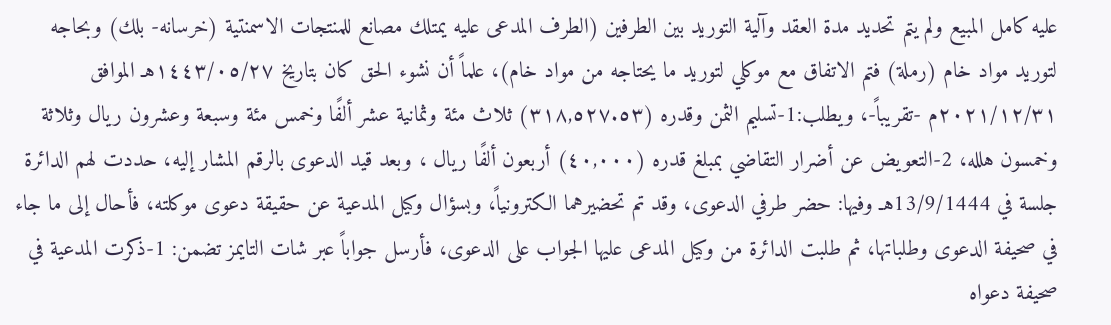عليه كامل المبيع ولم يتم تحديد مدة العقد وآلية التوريد بين الطرفين (الطرف المدعى عليه يمتلك مصانع للمنتجات الاسمنتية (خرسانه- بلك) وبحاجه لتوريد مواد خام (رملة) فتم الاتفاق مع موكلي لتوريد ما يحتاجه من مواد خام)، علماً أن نشوء الحق كان بتاريخ ١٤٤٣/٠٥/٢٧هـ الموافق ٢٠٢١/١٢/٣١م -تقريباً-، ويطلب:1-تسليم الثمن وقدره (٣١٨,٥٢٧.٥٣) ثلاث مئة وثمانية عشر ألفًا وخمس مئة وسبعة وعشرون ريال وثلاثة وخمسون هلله، 2-التعويض عن أضرار التقاضي بمبلغ قدره (٤٠,٠٠٠) أربعون ألفًا ريال ، وبعد قيد الدعوى بالرقم المشار إليه، حددت لهم الدائرة جلسة في 13/9/1444هـ وفيها: حضر طرفي الدعوى، وقد تم تحضيرهما الكترونياً، وبسؤال وكيل المدعية عن حقيقة دعوى موكلته، فأحال إلى ما جاء في صحيفة الدعوى وطلباتها، ثم طلبت الدائرة من وكيل المدعى عليها الجواب على الدعوى، فأرسل جواباً عبر شات التايمز تضمن: 1-ذكرت المدعية في صحيفة دعواه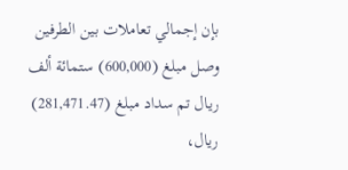بإن إجمالي تعاملات بين الطرفين وصل مبلغ (600,000) ستمائة ألف ريال تم سداد مبلغ (281,471.47) ريال،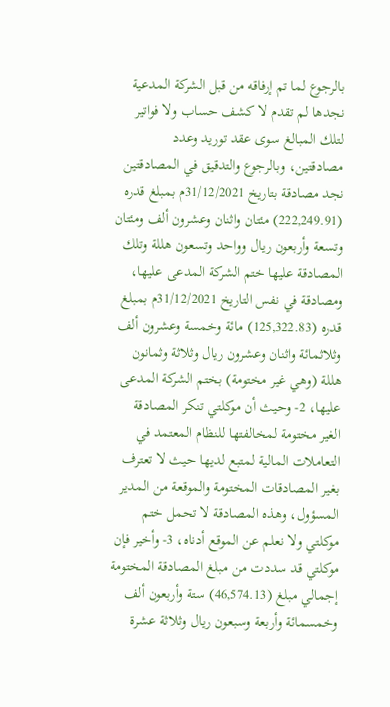بالرجوع لما تم إرفاقه من قبل الشركة المدعية نجدها لم تقدم لا كشف حساب ولا فواتير لتلك المبالغ سوى عقد توريد وعدد مصادقتين، وبالرجوع والتدقيق في المصادقتين نجد مصادقة بتاريخ 31/12/2021م بمبلغ قدره (222,249.91) مئتان واثنان وعشرون ألف ومئتان وتسعة وأربعون ريال وواحد وتسعون هللة وتلك المصادقة عليها ختم الشركة المدعى عليها، ومصادقة في نفس التاريخ 31/12/2021م بمبلغ قدره (125,322.83) مائة وخمسة وعشرون ألف وثلاثمائة واثنان وعشرون ريال وثلاثة وثمانون هللة (وهي غير مختومة) بختم الشركة المدعى عليها، 2- وحيث أن موكلتي تنكر المصادقة الغير مختومة لمخالفتها للنظام المعتمد في التعاملات المالية لمتبع لديها حيث لا تعترف بغير المصادقات المختومة والموقعة من المدير المسؤول، وهذه المصادقة لا تحمل ختم موكلتي ولا نعلم عن الموقع أدناه، 3- وأخير فإن موكلتي قد سددت من مبلغ المصادقة المختومة إجمالي مبلغ (46,574.13) ستة وأربعون ألف وخمسمائة وأربعة وسبعون ريال وثلاثة عشرة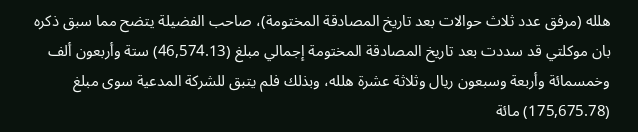هلله (مرفق عدد ثلاث حوالات بعد تاريخ المصادقة المختومة)، صاحب الفضيلة يتضح مما سبق ذكره بان موكلتي قد سددت بعد تاريخ المصادقة المختومة إجمالي مبلغ (46,574.13) ستة وأربعون ألف وخمسمائة وأربعة وسبعون ريال وثلاثة عشرة هلله، وبذلك فلم يتبق للشركة المدعية سوى مبلغ (175,675.78) مائة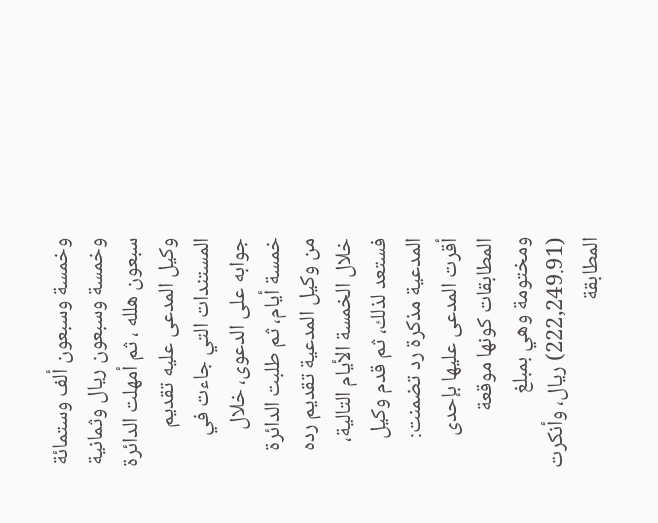وخمسة وسبعون ألف وستمائة وخمسة وسبعون ريال وثمانية سبعون هلله ، ثم أمهلت الدائرة وكيل المدعى عليه تقديم المستندات التي جاءت في جوابه على الدعوى، خلال خمسة أيام، ثم طلبت الدائرة من وكيل المدعية تقديم رده خلال الخمسة الأيام التالية، فستعد لذلك، ثم قدم وكيل المدعية مذكرة رد تضمنت: أقرت المدعى عليها بإحدى المطابقات كونها موقعة ومختومة وهي بمبلغ (222,249.91) ريال، وأنكرت المطابقة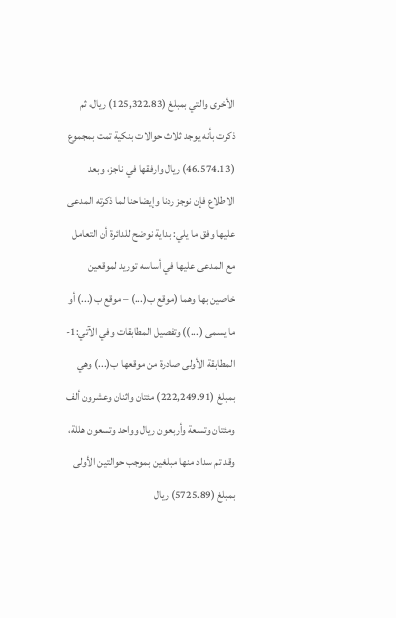الأخرى والتي بمبلغ (125,322.83) ريال، ثم ذكرت بأنه يوجد ثلاث حوالات بنكية تمت بمجموع (46.574.13) ريال وارفقها في ناجز، وبعد الاطلاع فإن نوجز ردنا وإيضاحنا لما ذكرته المدعى عليها وفق ما يلي: بداية نوضح للدائرة أن التعامل مع المدعى عليها في أساسه توريد لموقعين خاصين بها وهما (موقع ب(...) – موقع ب(...) أو ما يسمى (...)) وتفصيل المطابقات وفي الآتي:1-المطابقة الأولى صادرة من موقعها ب(...) وهي بمبلغ (222,249.91) مئتان واثنان وعشرون ألف ومئتان وتسعة وأربعون ريال وواحد وتسعون هللة، وقد تم سداد منها مبلغين بموجب حوالتين الأولى بمبلغ (5725.89) ريال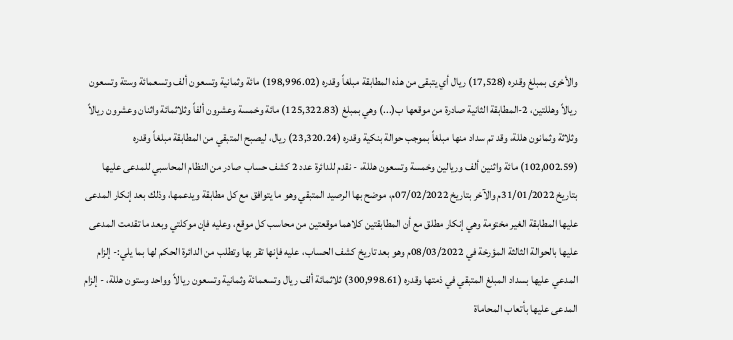والأخرى بمبلغ وقدره (17,528) ريال أي يتبقى من هذه المطابقة مبلغاً وقدره (198,996.02) مائة وثمانية وتسعون ألف وتسعمائة وستة وتسعون ريالاً وهللتين، 2-المطابقة الثانية صادرة من موقعها ب(...) وهي بمبلغ (125,322.83) مائة وخمسة وعشرون ألفاً وثلاثمائة واثنان وعشرون ريالاً وثلاثة وثمانون هللة، وقد تم سداد منها مبلغاً بموجب حوالة بنكية وقدره (23,320.24) ريال، ليصبح المتبقي من المطابقة مبلغاً وقدره (102,002.59) مائة واثنين ألف وريالين وخمسة وتسعون هللة، - نقدم للدائرة عدد 2 كشف حساب صادر من النظام المحاسبي للمدعى عليها بتاريخ 31/01/2022م والآخر بتاريخ 07/02/2022م، موضح بها الرصيد المتبقي وهو ما يتوافق مع كل مطابقة ويدعمها، وذلك بعد إنكار المدعى عليها المطابقة الغير مختومة وهي إنكار مطلق مع أن المطابقتين كلاهما موقعتين من محاسب كل موقع، وعليه فإن موكلتي وبعد ما تقدمت المدعى عليها بالحوالة الثالثة المؤرخة في 08/03/2022م وهو بعد تاريخ كشف الحساب، عليه فإنها تقر بها وتطلب من الدائرة الحكم لها بما يلي:- إلزام المدعي عليها بسداد المبلغ المتبقي في ذمتها وقدره (300,998.61) ثلاثمائة ألف ريال وتسعمائة وثمانية وتسعون ريالاً وواحد وستون هللة، - إلزام المدعى عليها بأتعاب المحاماة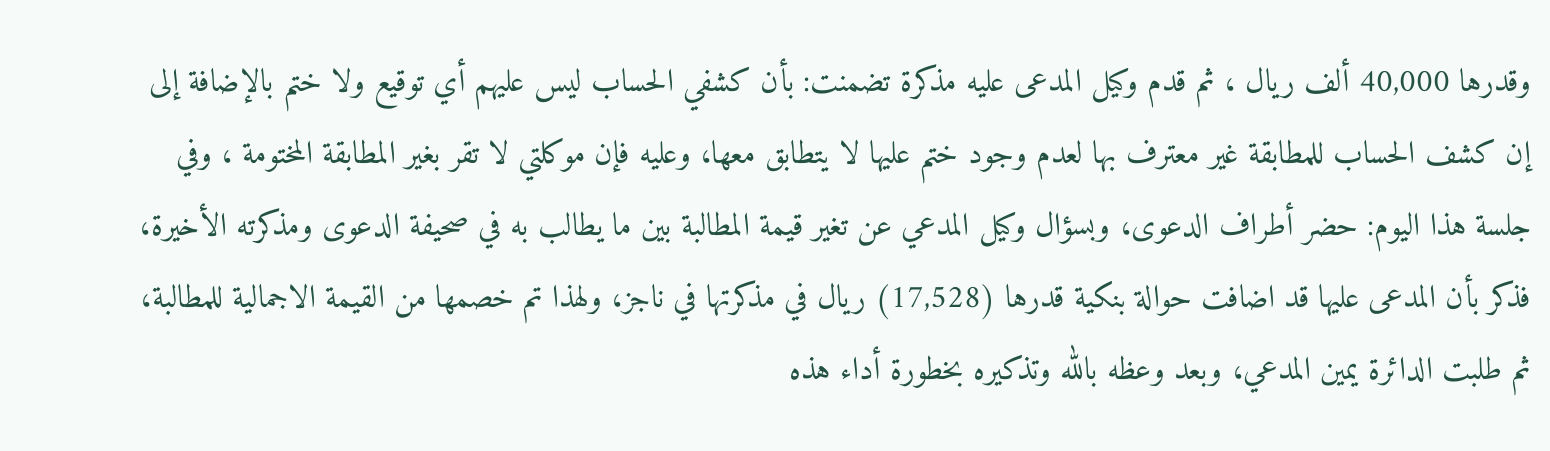وقدرها 40,000 ألف ريال ، ثم قدم وكيل المدعى عليه مذكرة تضمنت: بأن كشفي الحساب ليس عليهم أي توقيع ولا ختم بالإضافة إلى إن كشف الحساب للمطابقة غير معترف بها لعدم وجود ختم عليها لا يتطابق معها، وعليه فإن موكلتي لا تقر بغير المطابقة المختومة ، وفي جلسة هذا اليوم: حضر أطراف الدعوى، وبسؤال وكيل المدعي عن تغير قيمة المطالبة بين ما يطالب به في صحيفة الدعوى ومذكرته الأخيرة، فذكر بأن المدعى عليها قد اضافت حوالة بنكية قدرها (17,528) ريال في مذكرتها في ناجز، ولهذا تم خصمها من القيمة الاجمالية للمطالبة، ثم طلبت الدائرة يمين المدعي، وبعد وعظه بالله وتذكيره بخطورة أداء هذه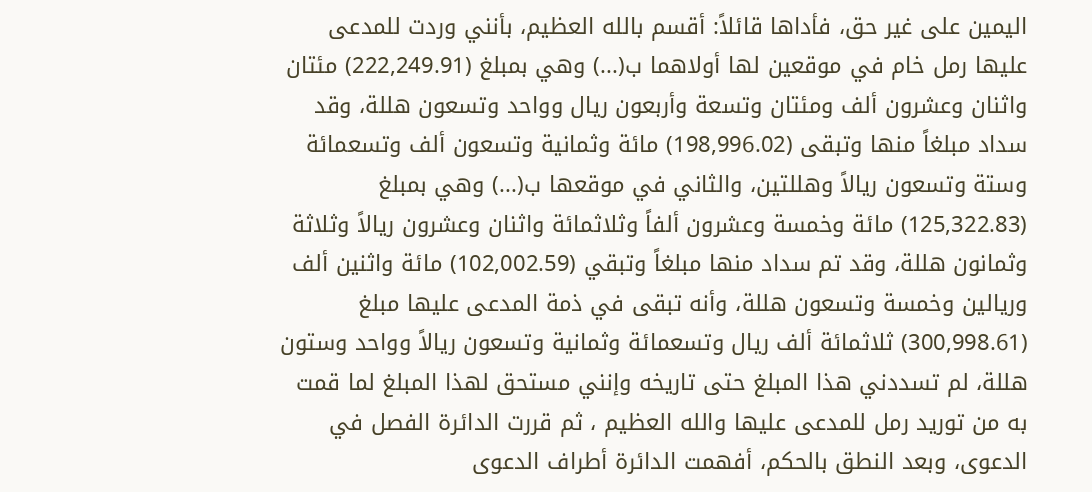اليمين على غير حق، فأداها قائلاً: أقسم بالله العظيم، بأنني وردت للمدعى عليها رمل خام في موقعين لها أولاهما ب(...) وهي بمبلغ (222,249.91) مئتان واثنان وعشرون ألف ومئتان وتسعة وأربعون ريال وواحد وتسعون هللة، وقد سداد مبلغاً منها وتبقى (198,996.02) مائة وثمانية وتسعون ألف وتسعمائة وستة وتسعون ريالاً وهللتين، والثاني في موقعها ب(...) وهي بمبلغ (125,322.83) مائة وخمسة وعشرون ألفاً وثلاثمائة واثنان وعشرون ريالاً وثلاثة وثمانون هللة، وقد تم سداد منها مبلغاً وتبقي (102,002.59) مائة واثنين ألف وريالين وخمسة وتسعون هللة، وأنه تبقى في ذمة المدعى عليها مبلغ (300,998.61) ثلاثمائة ألف ريال وتسعمائة وثمانية وتسعون ريالاً وواحد وستون هللة، لم تسددني هذا المبلغ حتى تاريخه وإنني مستحق لهذا المبلغ لما قمت به من توريد رمل للمدعى عليها والله العظيم ، ثم قررت الدائرة الفصل في الدعوى، وبعد النطق بالحكم، أفهمت الدائرة أطراف الدعوى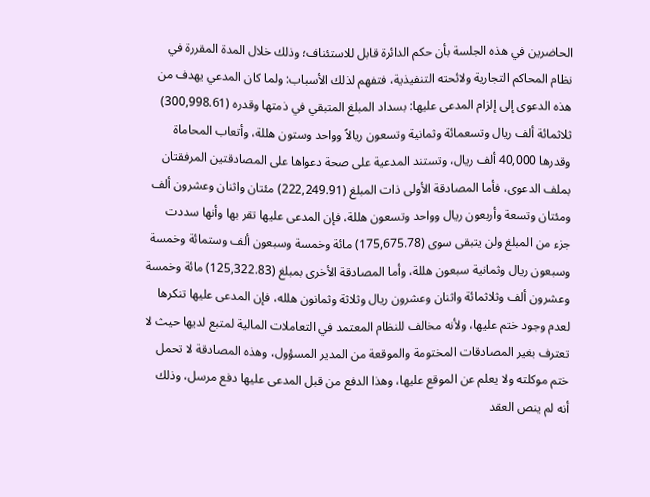الحاضرين في هذه الجلسة بأن حكم الدائرة قابل للاستئناف؛ وذلك خلال المدة المقررة في نظام المحاكم التجارية ولائحته التنفيذية، فتفهم لذلك الأسباب: ولما كان المدعي يهدف من هذه الدعوى إلى إلزام المدعى عليها: بسداد المبلغ المتبقي في ذمتها وقدره (300,998.61) ثلاثمائة ألف ريال وتسعمائة وثمانية وتسعون ريالاً وواحد وستون هللة، وأتعاب المحاماة وقدرها 40,000 ألف ريال، وتستند المدعية على صحة دعواها على المصادقتين المرفقتان بملف الدعوى، فأما المصادقة الأولى ذات المبلغ (222,249.91) مئتان واثنان وعشرون ألف ومئتان وتسعة وأربعون ريال وواحد وتسعون هللة، فإن المدعى عليها تقر بها وأنها سددت جزء من المبلغ ولن يتبقى سوى (175,675.78) مائة وخمسة وسبعون ألف وستمائة وخمسة وسبعون ريال وثمانية سبعون هللة، وأما المصادقة الأخرى بمبلغ (125,322.83) مائة وخمسة وعشرون ألف وثلاثمائة واثنان وعشرون ريال وثلاثة وثمانون هلله، فإن المدعى عليها تنكرها لعدم وجود ختم عليها، ولأنه مخالف للنظام المعتمد في التعاملات المالية لمتبع لديها حيث لا تعترف بغير المصادقات المختومة والموقعة من المدير المسؤول، وهذه المصادقة لا تحمل ختم موكلته ولا يعلم عن الموقع عليها، وهذا الدفع من قبل المدعى عليها دفع مرسل، وذلك أنه لم ينص العقد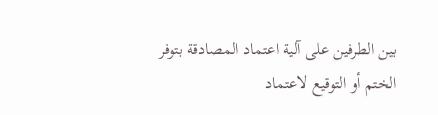بين الطرفين على آلية اعتماد المصادقة بتوفر الختم أو التوقيع لاعتماد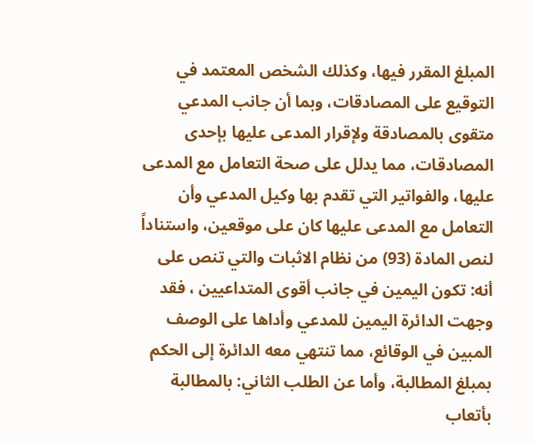المبلغ المقرر فيها، وكذلك الشخص المعتمد في التوقيع على المصادقات، وبما أن جانب المدعي متقوى بالمصادقة ولإقرار المدعى عليها بإحدى المصادقات، مما يدلل على صحة التعامل مع المدعى عليها، والفواتير التي تقدم بها وكيل المدعي وأن التعامل مع المدعى عليها كان على موقعين، واستناداً لنص المادة (93) من نظام الاثبات والتي تنص على أنه: تكون اليمين في جانب أقوى المتداعيين ، فقد وجهت الدائرة اليمين للمدعي وأداها على الوصف المبين في الوقائع، مما تنتهي معه الدائرة إلى الحكم بمبلغ المطالبة، وأما عن الطلب الثاني: بالمطالبة بأتعاب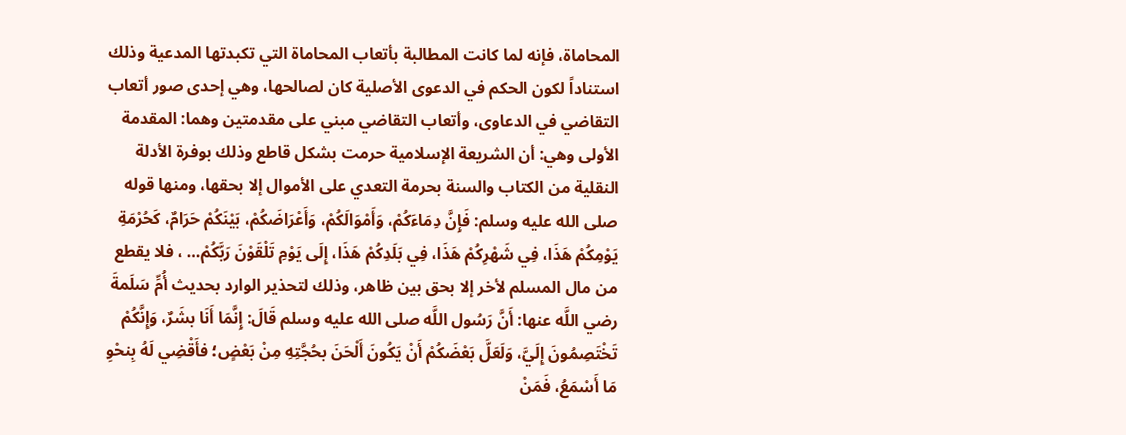المحاماة، فإنه لما كانت المطالبة بأتعاب المحاماة التي تكبدتها المدعية وذلك استناداً لكون الحكم في الدعوى الأصلية كان لصالحها، وهي إحدى صور أتعاب التقاضي في الدعاوى، وأتعاب التقاضي مبني على مقدمتين وهما: المقدمة الأولى وهي: أن الشريعة الإسلامية حرمت بشكل قاطع وذلك بوفرة الأدلة النقلية من الكتاب والسنة بحرمة التعدي على الأموال إلا بحقها، ومنها قوله صلى الله عليه وسلم: فَإِنَّ دِمَاءَكُمْ، وَأَمْوَالَكُمْ، وَأَعْرَاضَكُمْ، بَيْنَكُمْ حَرَامٌ، كَحُرْمَةِ يَوْمِكُمْ هَذَا، فِي شَهْرِكُمْ هَذَا، فِي بَلَدِكُمْ هَذَا، إِلَى يَوْمِ تَلْقَوْنَ رَبَّكُمْ… ، فلا يقطع من مال المسلم لأخر إلا بحق بين ظاهر، وذلك لتحذير الوارد بحديث أُمِّ سَلَمةَ رضي اللَّه عنها: أَنَّ رَسُول اللَّه صلى الله عليه وسلم قَالَ: إِنَّمَا أَنَا بشَرٌ، وَإِنَّكُمْ تَخْتَصِمُونَ إِلَيَّ، وَلَعَلَّ بَعْضَكُمْ أَنْ يَكُونَ أَلْحَنَ بحُجَّتِهِ مِنْ بَعْضٍ؛ فأَقْضِي لَهُ بِنحْوِ مَا أَسْمَعُ، فَمَنْ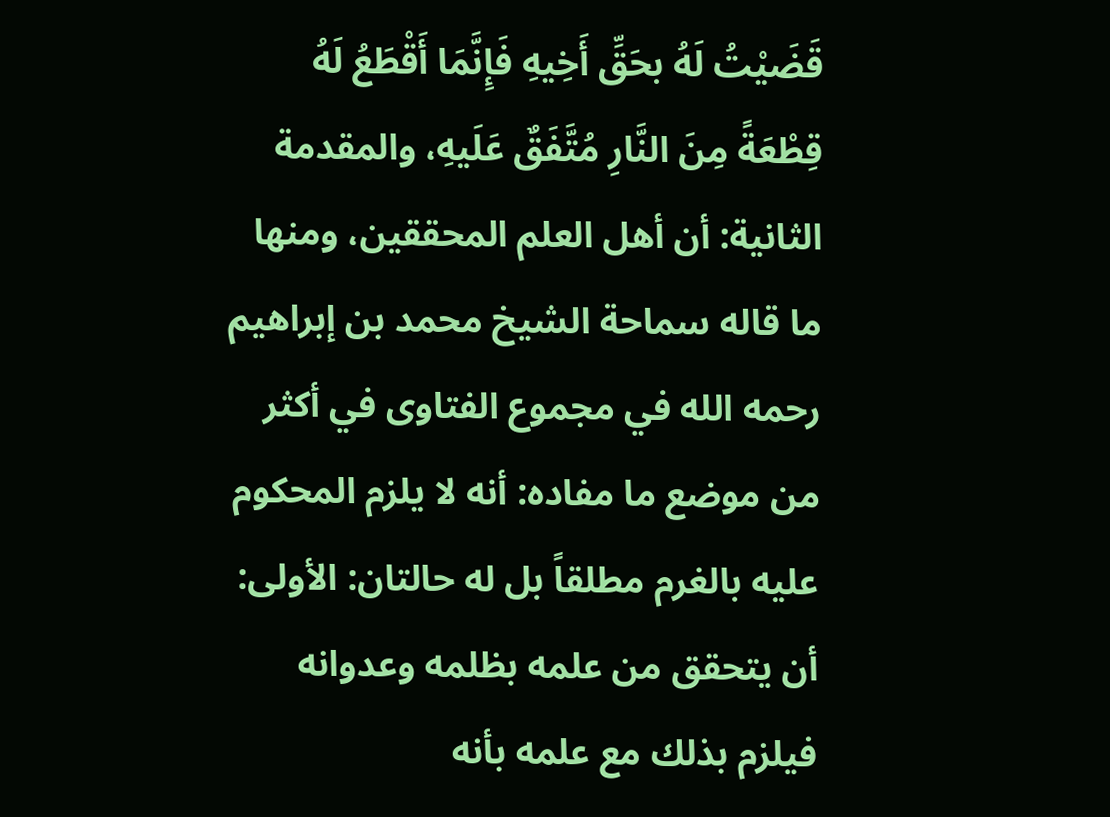قَضَيْتُ لَهُ بحَقِّ أَخِيهِ فَإِنَّمَا أَقْطَعُ لَهُ قِطْعَةً مِنَ النَّارِ مُتَّفَقٌ عَلَيهِ، والمقدمة الثانية: أن أهل العلم المحققين، ومنها ما قاله سماحة الشيخ محمد بن إبراهيم رحمه الله في مجموع الفتاوى في أكثر من موضع ما مفاده: أنه لا يلزم المحكوم عليه بالغرم مطلقاً بل له حالتان: الأولى: أن يتحقق من علمه بظلمه وعدوانه فيلزم بذلك مع علمه بأنه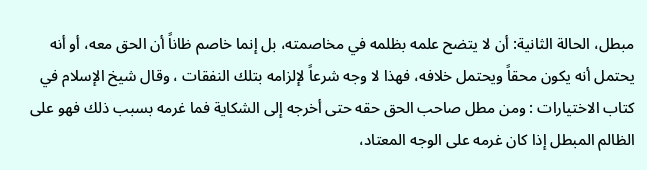مبطل، الحالة الثانية: أن لا يتضح علمه بظلمه في مخاصمته، بل إنما خاصم ظاناً أن الحق معه، أو أنه يحتمل أنه يكون محقاً ويحتمل خلافه، فهذا لا وجه شرعاً لإلزامه بتلك النفقات ، وقال شيخ الإسلام في كتاب الاختيارات : ومن مطل صاحب الحق حقه حتى أخرجه إلى الشكاية فما غرمه بسبب ذلك فهو على الظالم المبطل إذا كان غرمه على الوجه المعتاد،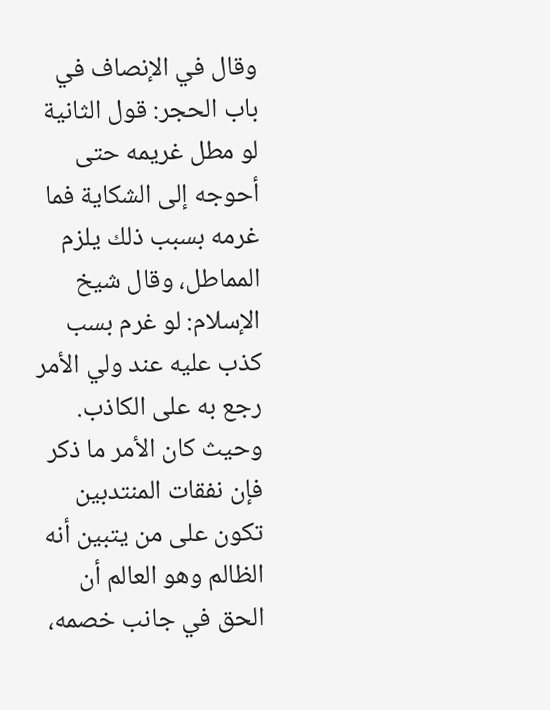وقال في الإنصاف في باب الحجر: قول الثانية لو مطل غريمه حتى أحوجه إلى الشكاية فما غرمه بسبب ذلك يلزم المماطل، وقال شيخ الإسلام: لو غرم بسب كذب عليه عند ولي الأمر رجع به على الكاذب. وحيث كان الأمر ما ذكر فإن نفقات المنتدبين تكون على من يتبين أنه الظالم وهو العالم أن الحق في جانب خصمه،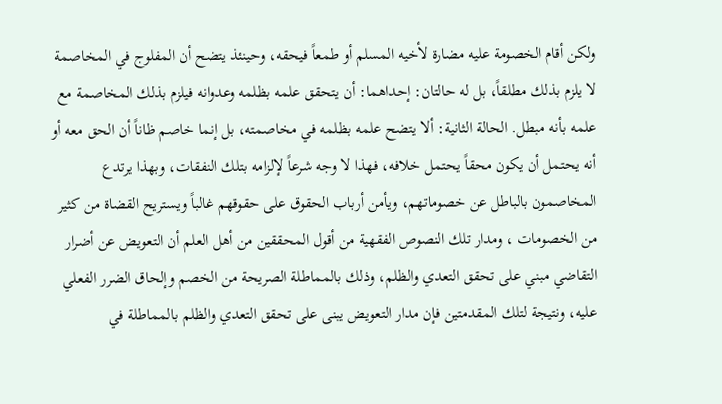ولكن أقام الخصومة عليه مضارة لأخيه المسلم أو طمعاً فيحقه، وحينئذ يتضح أن المفلوج في المخاصمة لا يلزم بذلك مطلقاً، بل له حالتان: إحداهما: أن يتحقق علمه بظلمه وعدوانه فيلزم بذلك المخاصمة مع علمه بأنه مبطل. الحالة الثانية: ألا يتضح علمه بظلمه في مخاصمته، بل إنما خاصم ظاناً أن الحق معه أو أنه يحتمل أن يكون محقاً يحتمل خلافه، فهذا لا وجه شرعاً لإلزامه بتلك النفقات، وبهذا يرتدع المخاصمون بالباطل عن خصوماتهم، ويأمن أرباب الحقوق على حقوقهم غالباً ويستريح القضاة من كثير من الخصومات ، ومدار تلك النصوص الفقهية من أقول المحققين من أهل العلم أن التعويض عن أضرار التقاضي مبني على تحقق التعدي والظلم، وذلك بالمماطلة الصريحة من الخصم وإلحاق الضرر الفعلي عليه، ونتيجة لتلك المقدمتين فإن مدار التعويض يبنى على تحقق التعدي والظلم بالمماطلة في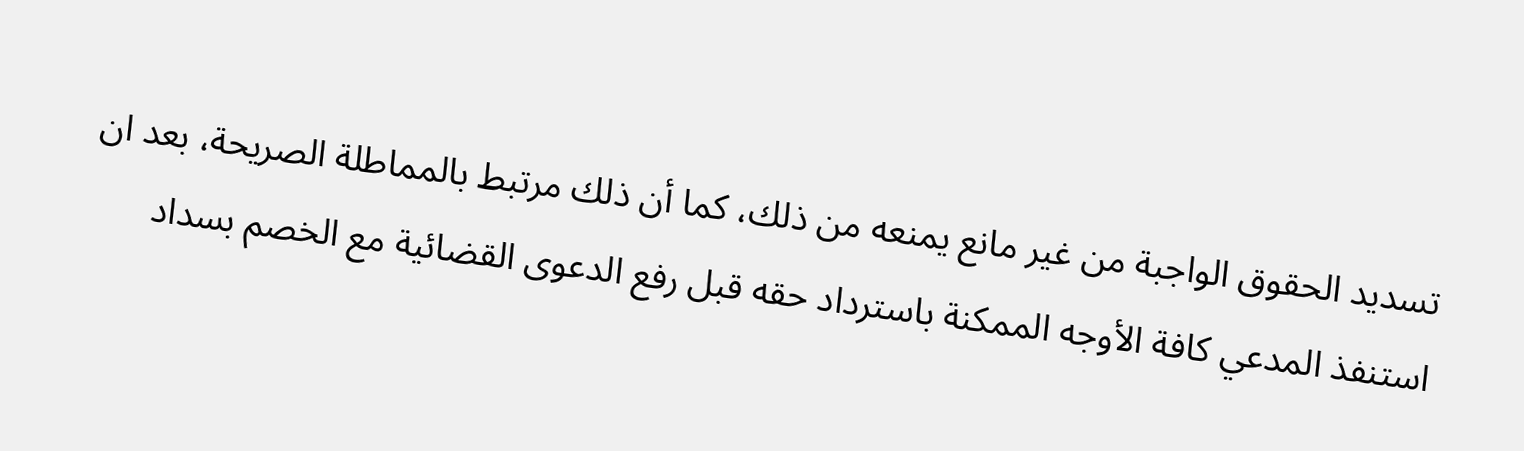تسديد الحقوق الواجبة من غير مانع يمنعه من ذلك، كما أن ذلك مرتبط بالمماطلة الصريحة، بعد ان استنفذ المدعي كافة الأوجه الممكنة باسترداد حقه قبل رفع الدعوى القضائية مع الخصم بسداد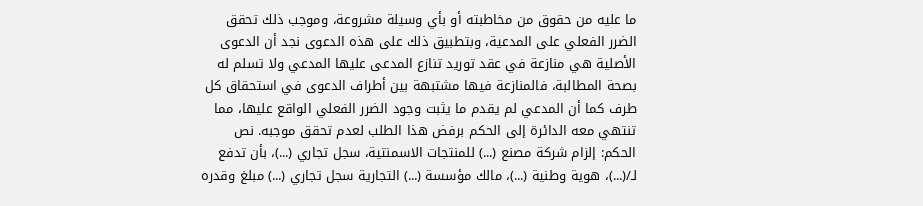ما عليه من حقوق من مخاطبته أو بأي وسيلة مشروعة، وموجب ذلك تحقق الضرر الفعلي على المدعية، وبتطبيق ذلك على هذه الدعوى نجد أن الدعوى الأصلية هي منازعة في عقد توريد تنازع المدعى عليها المدعي ولا تسلم له بصحة المطالبة، فالمنازعة فيها مشتبهة بين أطراف الدعوى في استحقاق كل طرف كما أن المدعي لم يقدم ما يثبت وجود الضرر الفعلي الواقع عليها، مما تنتهي معه الدائرة إلى الحكم برفض هذا الطلب لعدم تحقق موجبه. نص الحكم: إلزام شركة مصنع (...) للمنتجات الاسمنتية، سجل تجاري (...)، بأن تدفع لـ/(...)، هوية وطنية (...)، مالك مؤسسة (...) التجارية سجل تجاري (...) مبلغ وقدره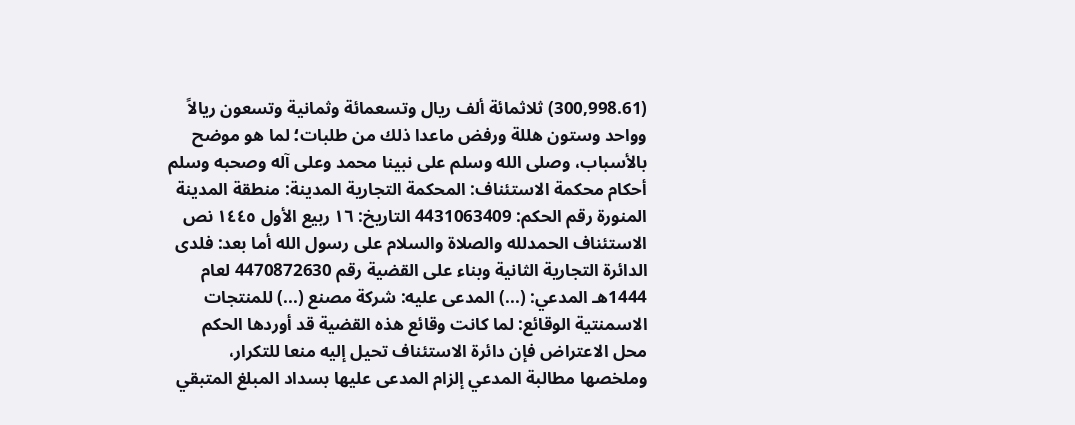(300,998.61) ثلاثمائة ألف ريال وتسعمائة وثمانية وتسعون ريالاً وواحد وستون هللة ورفض ماعدا ذلك من طلبات؛ لما هو موضح بالأسباب، وصلى الله وسلم على نبينا محمد وعلى آله وصحبه وسلم أحكام محكمة الاستئناف: المحكمة التجارية المدينة: منطقة المدينة المنورة رقم الحكم: 4431063409 التاريخ: ١٦ ربيع الأول ١٤٤٥ نص الاستئناف الحمدلله والصلاة والسلام على رسول الله أما بعد: فلدى الدائرة التجارية الثانية وبناء على القضية رقم 4470872630 لعام 1444هـ المدعي: (...) المدعى عليه: شركة مصنع (...) للمنتجات الاسمنتية الوقائع: لما كانت وقائع هذه القضية قد أوردها الحكم محل الاعتراض فإن دائرة الاستئناف تحيل إليه منعا للتكرار، وملخصها مطالبة المدعي إلزام المدعى عليها بسداد المبلغ المتبقي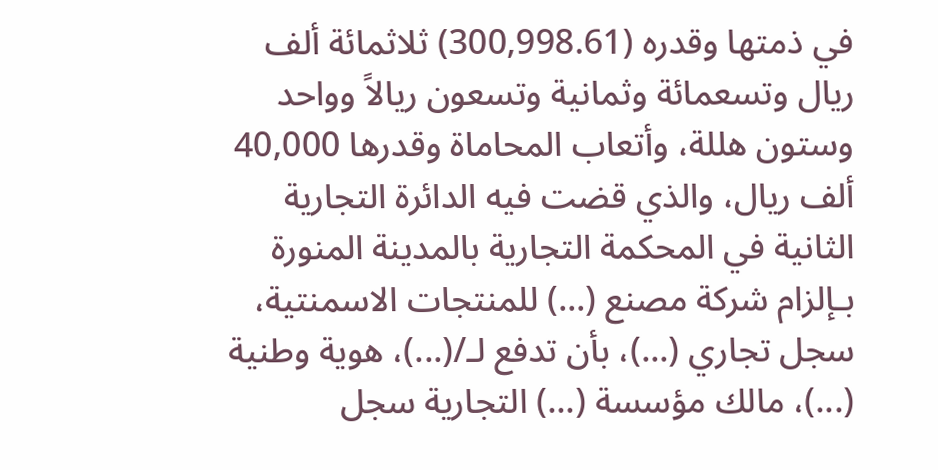في ذمتها وقدره (300,998.61) ثلاثمائة ألف ريال وتسعمائة وثمانية وتسعون ريالاً وواحد وستون هللة، وأتعاب المحاماة وقدرها 40,000 ألف ريال، والذي قضت فيه الدائرة التجارية الثانية في المحكمة التجارية بالمدينة المنورة بـإلزام شركة مصنع (...) للمنتجات الاسمنتية، سجل تجاري (...)، بأن تدفع لـ/(...)، هوية وطنية (...)، مالك مؤسسة (...) التجارية سجل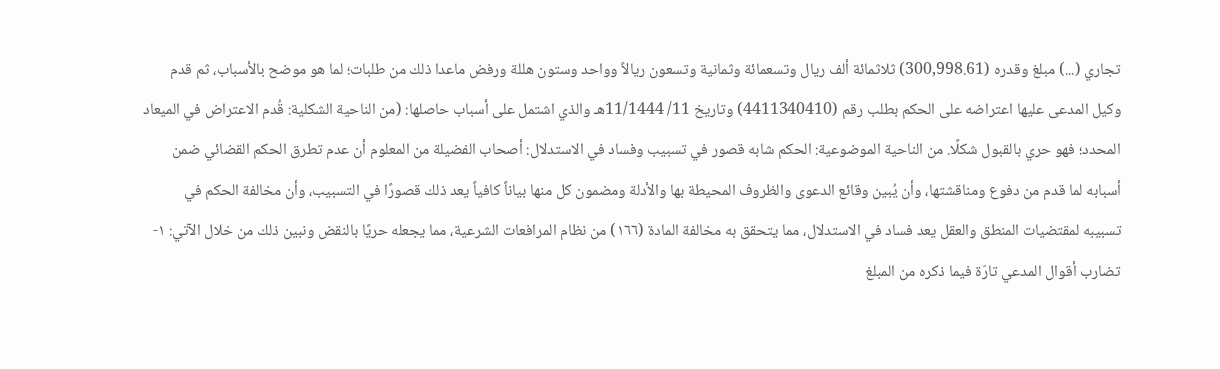تجاري (...) مبلغ وقدره (300,998.61) ثلاثمائة ألف ريال وتسعمائة وثمانية وتسعون ريالاً وواحد وستون هللة ورفض ماعدا ذلك من طلبات؛ لما هو موضح بالأسباب، ثم قدم وكيل المدعى عليها اعتراضه على الحكم بطلب رقم (4411340410) وتاريخ 11/ 11/1444هـ والذي اشتمل على أسباب حاصلها: (من الناحية الشكلية: قُدم الاعتراض في الميعاد المحدد؛ فهو حري بالقبول شكلًا. من الناحية الموضوعية: الحكم شابه قصور في تسبيب وفساد في الاستدلال: أصحاب الفضيلة من المعلوم أن عدم تطرق الحكم القضائي ضمن أسبابه لما قدم من دفوع ومناقشتها، وأن يُبين وقائع الدعوى والظروف المحيطة بها والأدلة ومضمون كل منها بياناً كافياً يعد ذلك قصورًا في التسبيب، وأن مخالفة الحكم في تسبيبه لمقتضيات المنطق والعقل يعد فساد في الاستدلال، مما يتحقق به مخالفة المادة (١٦٦) من نظام المرافعات الشرعية، مما يجعله حريًا بالنقض ونبين ذلك من خلال الآتي: ١-تضارب أقوال المدعي تارّة فيما ذكره من المبلغ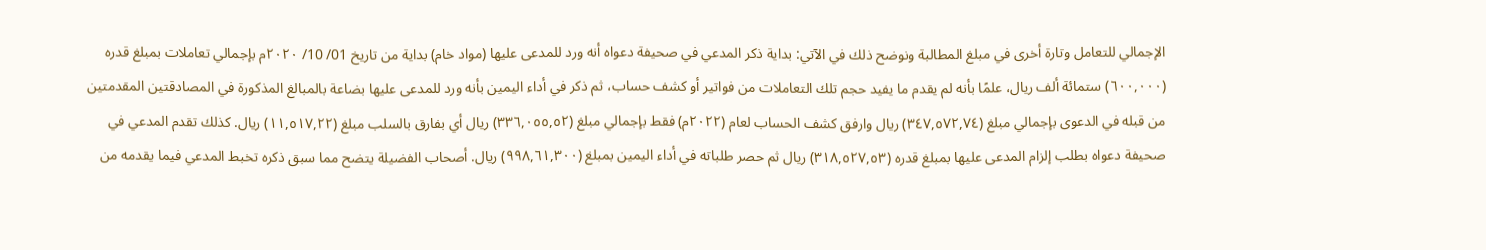الإجمالي للتعامل وتارة أخرى في مبلغ المطالبة ونوضح ذلك في الآتي: بداية ذكر المدعي في صحيفة دعواه أنه ورد للمدعى عليها (مواد خام) بداية من تاريخ 01/ 10/ ۲۰۲۰م بإجمالي تعاملات بمبلغ قدره (٦٠٠,٠٠٠) ستمائة ألف ريال، علمًا بأنه لم يقدم ما يفيد حجم تلك التعاملات من فواتير أو كشف حساب، ثم ذكر في أداء اليمين بأنه ورد للمدعى عليها بضاعة بالمبالغ المذكورة في المصادقتين المقدمتين من قبله في الدعوى بإجمالي مبلغ (٣٤٧,٥٧٢,٧٤) ريال وارفق كشف الحساب لعام (۲۰۲۲م) فقط بإجمالي مبلغ (٣٣٦,٠٥٥,٥٢) ريال أي بفارق بالسلب مبلغ (١١,٥١٧,٢٢) ريال. كذلك تقدم المدعي في صحيفة دعواه بطلب إلزام المدعى عليها بمبلغ قدره (٣١٨,٥٢٧,٥٣) ريال ثم حصر طلباته في أداء اليمين بمبلغ (٩٩٨,٦١,۳۰۰) ريال. أصحاب الفضيلة يتضح مما سبق ذكره تخبط المدعي فيما يقدمه من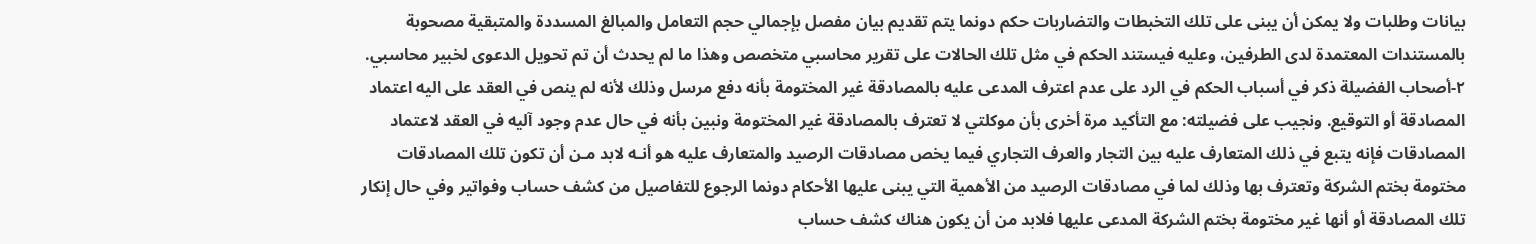بيانات وطلبات ولا يمكن أن يبنى على تلك التخبطات والتضاربات حكم دونما يتم تقديم بيان مفصل بإجمالي حجم التعامل والمبالغ المسددة والمتبقية مصحوبة بالمستندات المعتمدة لدى الطرفين، وعليه فيستند الحكم في مثل تلك الحالات على تقرير محاسبي متخصص وهذا ما لم يحدث أن تم تحويل الدعوى لخبير محاسبي. ۲-أصحاب الفضيلة ذكر في أسباب الحكم في الرد على عدم اعترف المدعى عليه بالمصادقة غير المختومة بأنه دفع مرسل وذلك لأنه لم ينص في العقد على اليه اعتماد المصادقة أو التوقيع. ونجيب على فضيلته: مع التأكيد مرة أخرى بأن موكلتي لا تعترف بالمصادقة غير المختومة ونبين بأنه في حال عدم وجود آليه في العقد لاعتماد المصادقات فإنه يتبع في ذلك المتعارف عليه بين التجار والعرف التجاري فيما يخص مصادقات الرصيد والمتعارف عليه هو أنـه لابد مـن أن تكون تلك المصادقات مختومة بختم الشركة وتعترف بها وذلك لما في مصادقات الرصيد من الأهمية التي يبنى عليها الأحكام دونما الرجوع للتفاصيل من كشف حساب وفواتير وفي حال إنكار تلك المصادقة أو أنها غير مختومة بختم الشركة المدعى عليها فلابد من أن يكون هناك كشف حساب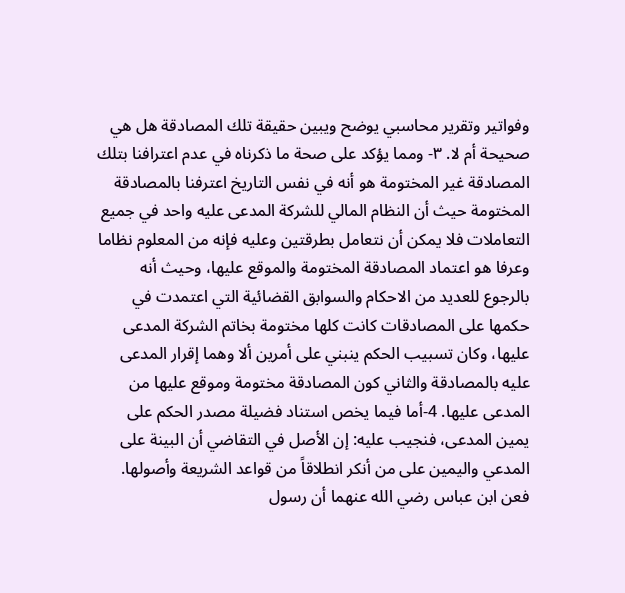وفواتير وتقرير محاسبي يوضح ويبين حقيقة تلك المصادقة هل هي صحيحة أم لا. ٣- ومما يؤكد على صحة ما ذكرناه في عدم اعترافنا بتلك المصادقة غير المختومة هو أنه في نفس التاريخ اعترفنا بالمصادقة المختومة حيث أن النظام المالي للشركة المدعى عليه واحد في جميع التعاملات فلا يمكن أن نتعامل بطرقتين وعليه فإنه من المعلوم نظاما وعرفا هو اعتماد المصادقة المختومة والموقع عليها، وحيث أنه بالرجوع للعديد من الاحكام والسوابق القضائية التي اعتمدت في حكمها على المصادقات كانت كلها مختومة بخاتم الشركة المدعى عليها، وكان تسبيب الحكم ينبني على أمرين ألا وهما إقرار المدعى عليه بالمصادقة والثاني كون المصادقة مختومة وموقع عليها من المدعى عليها. 4-أما فيما يخص استناد فضيلة مصدر الحكم على يمين المدعى، فنجيب عليه: إن الأصل في التقاضي أن البينة على المدعي واليمين على من أنكر انطلاقاً من قواعد الشريعة وأصولها. فعن ابن عباس رضي الله عنهما أن رسول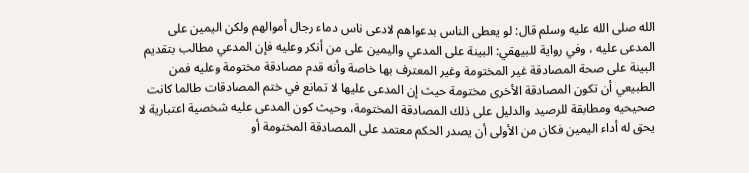الله صلى الله عليه وسلم قال: لو يعطى الناس بدعواهم لادعى ناس دماء رجال أموالهم ولكن اليمين على المدعى عليه ، وفي رواية للبيهقي: البينة على المدعي واليمين على من أنكر وعليه فإن المدعي مطالب بتقديم البينة على صحة المصادقة غير المختومة وغير المعترف بها خاصة وأنه قدم مصادقة مختومة وعليه فمن الطبيعي أن تكون المصادقة الأخرى مختومة حيث إن المدعى عليها لا تمانع في ختم المصادقات طالما كانت صحيحيه ومطابقة للرصيد والدليل على ذلك المصادقة المختومة، وحيث كون المدعى عليه شخصية اعتبارية لا يحق له أداء اليمين فكان من الأولى أن يصدر الحكم معتمد على المصادقة المختومة أو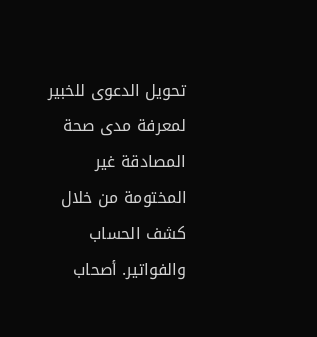تحويل الدعوى للخبير لمعرفة مدى صحة المصادقة غير المختومة من خلال كشف الحساب والفواتير. أصحاب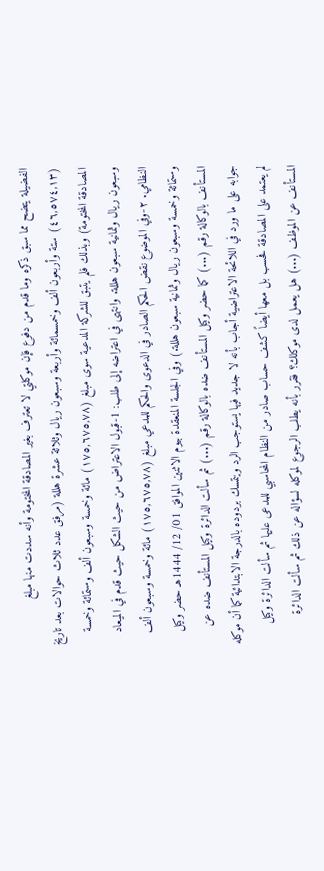الفضيلة يتضح مما سبق ذكره وما قدم من دفوع فإن موكلتي لا تعترف بغير المصادقة المختومة وأنه سددت منها مبلغ (٤٦,٥٧٤,١٣) ستة وأربعون ألف وخمسمائة وأربعة وسبعون ريال وثلاثة عشرة هللة (مرفق عدد ثلاث حوالات بعد تاريخ المصادقة المختومة) وبذلك فلم يتبق للشركة المدعية سوى مبلغ (۱۷٥,٦٧٥,٧٨) مائة وخمسة وسبعون ألف وستمائة وخمسة وسبعون ريال وثمانية سبعون هللة. وانتهى في اعتراضه إلى طلب: 1-قبول الاعتراض من حيث الشكل حيث قدم في الميعاد النظامي. ۲-وفي الموضوع نقض الحكم الصادر في الدعوى والحكم للمدعي مبلغ (۱۷٥,٦٧٥,٧٨) مائة وخمسة وسبعون ألف وستمائة وخمسة وسبعون ريال وثمانية سبعون هللة.) وفي الجلسة المنعقدة بيوم الاثنين الموافق 01/ 12/ 1444هـ حضر وكيل المستأنف بالوكالة رقم (...) كما حضر وكيل المستأنف ضده بالوكالة رقم (...) ثم سألت الدائرة وكيل المستأنف ضده عن جوابه على ما ورد في اللائحة الاعتراضية أجاب بأنه لا جديد فيها يستوجب الرد ويتمسك بردوده بالدرجة الابتدائية كما أن موكله لم يعتمد على المصادقة فحسب بل معها أيضاً كشف حساب صادر من النظام المحاسبي للمدعى عليها ثم سألت الدائرة وكيل المستأنف عن الموظف (...) هل يعمل لدى موكلك؟ فقرر بأنه يطلب الرجوع لموكله لسؤاله عن ذلك ثم سألت الدائرة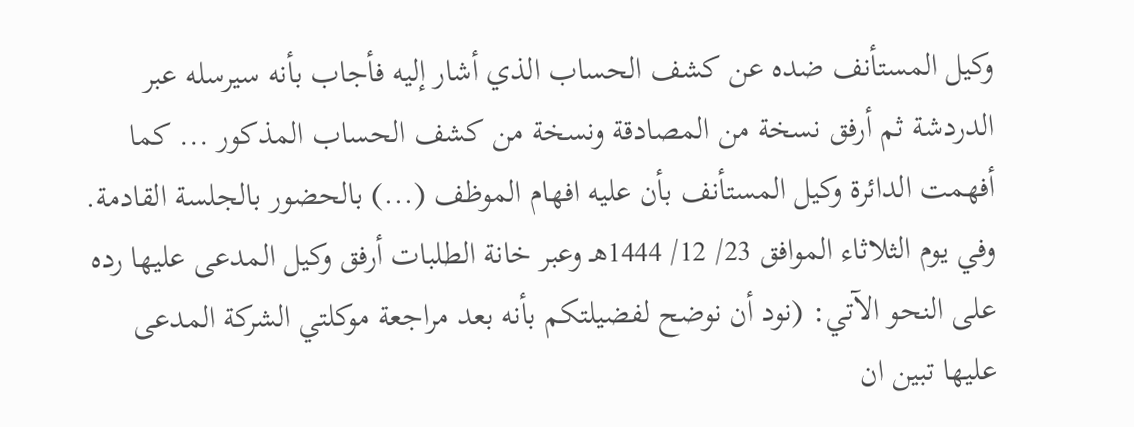وكيل المستأنف ضده عن كشف الحساب الذي أشار إليه فأجاب بأنه سيرسله عبر الدردشة ثم أرفق نسخة من المصادقة ونسخة من كشف الحساب المذكور ... كما أفهمت الدائرة وكيل المستأنف بأن عليه افهام الموظف (...) بالحضور بالجلسة القادمة. وفي يوم الثلاثاء الموافق 23/ 12/ 1444هـ وعبر خانة الطلبات أرفق وكيل المدعى عليها رده على النحو الآتي: (نود أن نوضح لفضيلتكم بأنه بعد مراجعة موكلتي الشركة المدعى عليها تبين ان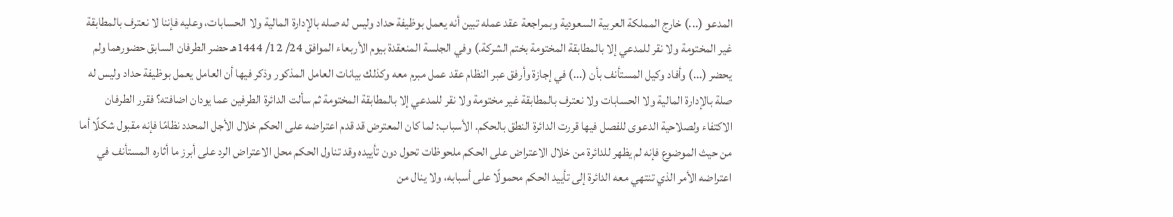المدعو (...) خارج المملكة العربية السعودية وبمراجعة عقد عمله تبين أنه يعمل بوظيفة حداد وليس له صله بالإدارة المالية ولا الحسابات، وعليه فإننا لا نعترف بالمطابقة غير المختومة ولا نقر للمدعي إلا بالمطابقة المختومة بختم الشركة.) وفي الجلسة المنعقدة بيوم الأربعاء الموافق 24/ 12/ 1444هـ حضر الطرفان السابق حضورهما ولم يحضر (...) وأفاد وكيل المستأنف بأن (...) في إجازة وأرفق عبر النظام عقد عمل مبرم معه وكذلك بيانات العامل المذكور وذكر فيها أن العامل يعمل بوظيفة حداد وليس له صلة بالإدارة المالية ولا الحسابات ولا نعترف بالمطابقة غير مختومة ولا نقر للمدعي إلا بالمطابقة المختومة ثم سألت الدائرة الطرفين عما يودان اضافته؟ فقرر الطرفان الاكتفاء ولصلاحية الدعوى للفصل فيها قررت الدائرة النطق بالحكم. الأسباب: لما كان المعترض قد قدم اعتراضه على الحكم خلال الأجل المحدد نظامًا فإنه مقبول شكلًا أما من حيث الموضوع فإنه لم يظهر للدائرة من خلال الاعتراض على الحكم ملحوظات تحول دون تأييده وقد تناول الحكم محل الاعتراض الرد على أبرز ما أثاره المستأنف في اعتراضه الأمر الذي تنتهي معه الدائرة إلى تأييد الحكم محمولًا على أسبابه، ولا ينال من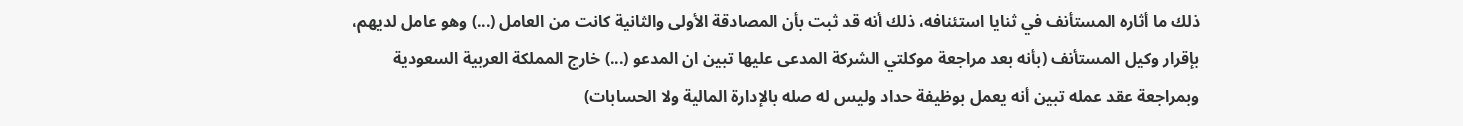ذلك ما أثاره المستأنف في ثنايا استئنافه، ذلك أنه قد ثبت بأن المصادقة الأولى والثانية كانت من العامل (...) وهو عامل لديهم، بإقرار وكيل المستأنف (بأنه بعد مراجعة موكلتي الشركة المدعى عليها تبين ان المدعو (...) خارج المملكة العربية السعودية وبمراجعة عقد عمله تبين أنه يعمل بوظيفة حداد وليس له صله بالإدارة المالية ولا الحسابات)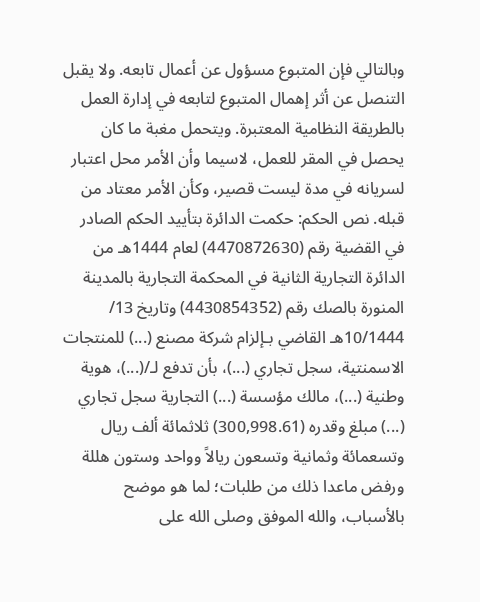وبالتالي فإن المتبوع مسؤول عن أعمال تابعه. ولا يقبل التنصل عن أثر إهمال المتبوع لتابعه في إدارة العمل بالطريقة النظامية المعتبرة. ويتحمل مغبة ما كان يحصل في المقر للعمل، لاسيما وأن الأمر محل اعتبار لسريانه في مدة ليست قصير، وكأن الأمر معتاد من قبله. نص الحكم: حكمت الدائرة بتأييد الحكم الصادر في القضية رقم (4470872630) لعام 1444هـ من الدائرة التجارية الثانية في المحكمة التجارية بالمدينة المنورة بالصك رقم (4430854352) وتاريخ 13/ 10/1444هـ القاضي بـإلزام شركة مصنع (...) للمنتجات الاسمنتية، سجل تجاري (...)، بأن تدفع لـ/(...)، هوية وطنية (...)، مالك مؤسسة (...) التجارية سجل تجاري (...) مبلغ وقدره (300,998.61) ثلاثمائة ألف ريال وتسعمائة وثمانية وتسعون ريالاً وواحد وستون هللة ورفض ماعدا ذلك من طلبات؛ لما هو موضح بالأسباب، والله الموفق وصلى الله على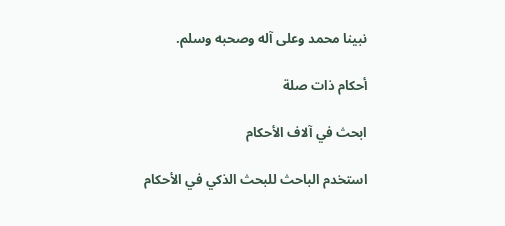نبينا محمد وعلى آله وصحبه وسلم.

أحكام ذات صلة

ابحث في آلاف الأحكام

استخدم الباحث للبحث الذكي في الأحكام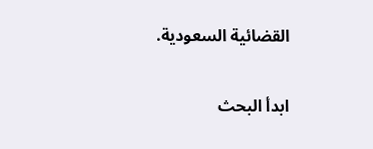القضائية السعودية.

ابدأ البحث